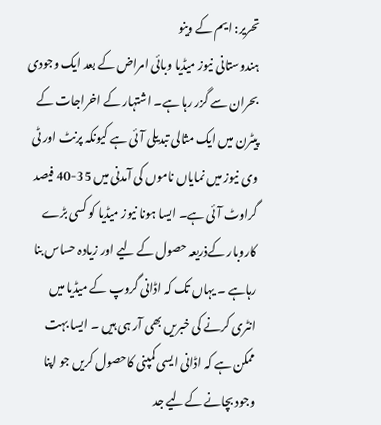تحریر: ایم کے وینو
ہندوستانی نیوز میڈیا وبائی امراض کے بعد ایک وجودی بحران سے گزر رہا ہے۔ اشتہار کے اخراجات کے پیٹرن میں ایک مثالی تبدیلی آئی ہے کیونکہ پرنٹ اور ٹی وی نیوز میں نمایاں ناموں کی آمدنی میں 35-40 فیصد گراوٹ آئی ہے۔ ایسا ہونا نیوز میڈیا کو کسی بڑے کاروبار کےذریعہ حصول کے لیے اور زیادہ حساس بنا رہاہے ۔ یہاں تک کہ اڈانی گروپ کے میڈیا میں انٹری کرنے کی خبریں بھی آر ہی ہیں ۔ ایسا بہت ممکن ہے کہ اڈانی ایسی کمپنی کاحصول کریں جو اپنا وجود بچانے کےلیے جد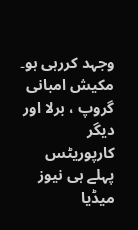وجہد کررہی ہو۔
مکیش امبانی گروپ ، برلا اور دیگر کارپوریٹس پہلے ہی نیوز میڈیا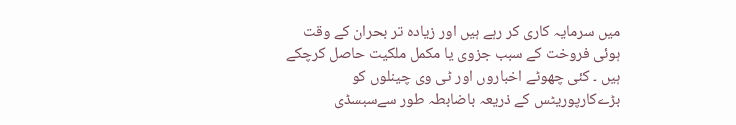میں سرمایہ کاری کر رہے ہیں اور زیادہ تر بحران کے وقت ہوئی فروخت کے سبب جزوی یا مکمل ملکیت حاصل کرچکے ہیں ۔ کئی چھوٹے اخباروں اور ٹی وی چینلوں کو بڑےکارپوریٹس کے ذریعہ باضابطہ طور سےسبسڈی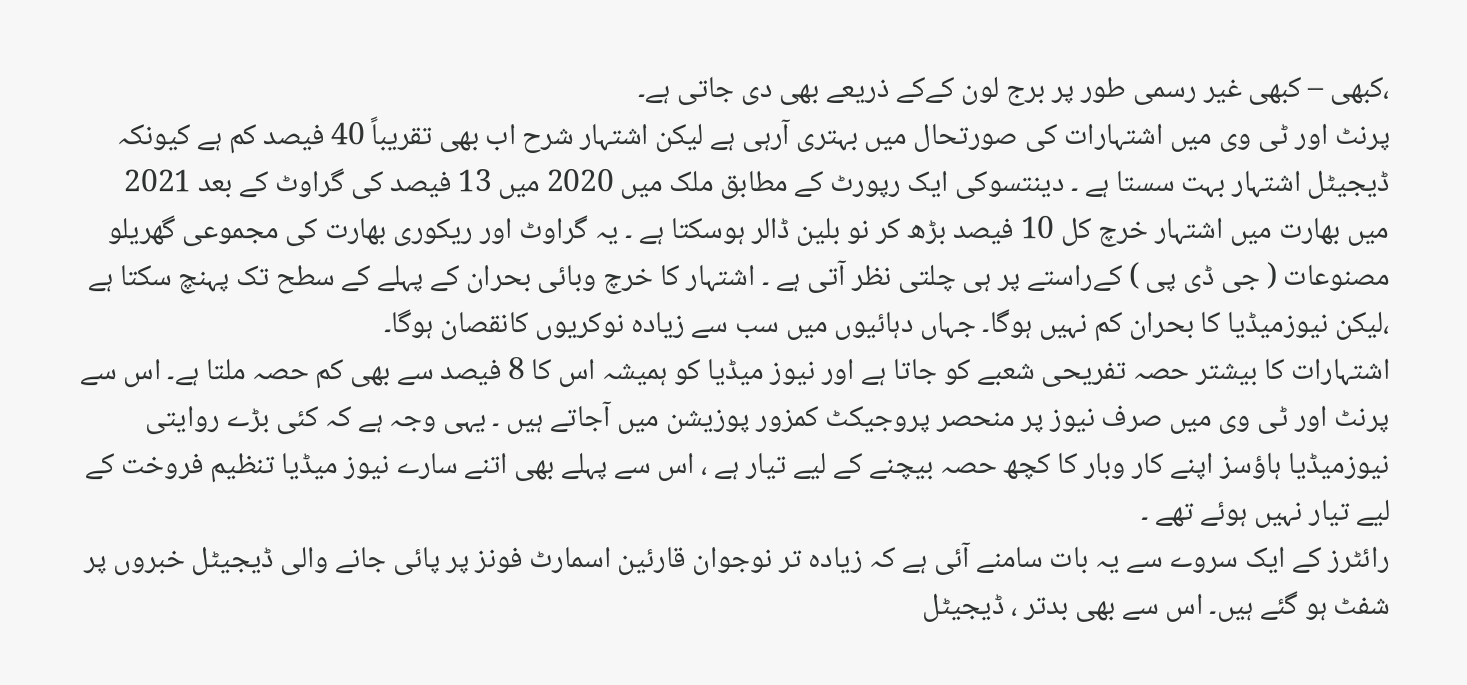،کبھی – کبھی غیر رسمی طور پر برج لون کےکے ذریعے بھی دی جاتی ہے۔
پرنٹ اور ٹی وی میں اشتہارات کی صورتحال میں بہتری آرہی ہے لیکن اشتہار شرح اب بھی تقریباً 40 فیصد کم ہے کیونکہ ڈیجیٹل اشتہار بہت سستا ہے ۔ دینتسوکی ایک رپورٹ کے مطابق ملک میں 2020 میں 13 فیصد کی گراوٹ کے بعد 2021 میں بھارت میں اشتہار خرچ کل 10 فیصد بڑھ کر نو بلین ڈالر ہوسکتا ہے ۔ یہ گراوٹ اور ریکوری بھارت کی مجموعی گھریلو مصنوعات ( جی ڈی پی ) کےراستے پر ہی چلتی نظر آتی ہے ۔ اشتہار کا خرچ وبائی بحران کے پہلے کے سطح تک پہنچ سکتا ہے ،لیکن نیوزمیڈیا کا بحران کم نہیں ہوگا۔ جہاں دہائیوں میں سب سے زیادہ نوکریوں کانقصان ہوگا۔
اشتہارات کا بیشتر حصہ تفریحی شعبے کو جاتا ہے اور نیوز میڈیا کو ہمیشہ اس کا 8 فیصد سے بھی کم حصہ ملتا ہے۔ اس سے پرنٹ اور ٹی وی میں صرف نیوز پر منحصر پروجیکٹ کمزور پوزیشن میں آجاتے ہیں ۔ یہی وجہ ہے کہ کئی بڑے روایتی نیوزمیڈیا ہاؤسز اپنے کار وبار کا کچھ حصہ بیچنے کے لیے تیار ہے ، اس سے پہلے بھی اتنے سارے نیوز میڈیا تنظیم فروخت کے لیے تیار نہیں ہوئے تھے ۔
رائٹرز کے ایک سروے سے یہ بات سامنے آئی ہے کہ زیادہ تر نوجوان قارئین اسمارٹ فونز پر پائی جانے والی ڈیجیٹل خبروں پر شفٹ ہو گئے ہیں۔ اس سے بھی بدتر ، ڈیجیٹل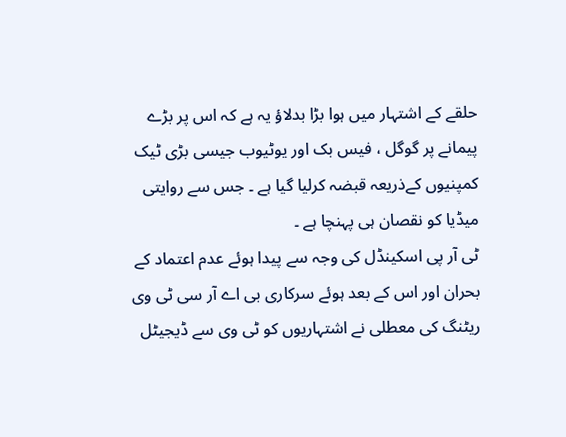حلقے کے اشتہار میں ہوا بڑا بدلاؤ یہ ہے کہ اس پر بڑے پیمانے پر گوگل ، فیس بک اور یوٹیوب جیسی بڑی ٹیک کمپنیوں کےذریعہ قبضہ کرلیا گیا ہے ۔ جس سے روایتی میڈیا کو نقصان ہی پہنچا ہے ۔
ٹی آر پی اسکینڈل کی وجہ سے پیدا ہوئے عدم اعتماد کے بحران اور اس کے بعد ہوئے سرکاری بی اے آر سی ٹی وی ریٹنگ کی معطلی نے اشتہاریوں کو ٹی وی سے ڈیجیٹل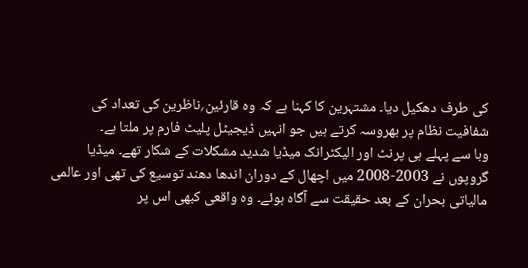کی طرف دھکیل دیا۔ مشتہرین کا کہنا ہے کہ وہ قارئین؍ناظرین کی تعداد کی شفافیت نظام پر بھروسہ کرتے ہیں جو انہیں ڈیجیٹل پلیٹ فارم پر ملتا ہے۔
وبا سے پہلے ہی پرنٹ اور الیکٹرانک میڈیا شدید مشکلات کے شکار تھے۔ میڈیا گروپوں نے 2003-2008 میں اچھال کے دوران اندھا دھند توسیع کی تھی اور عالمی مالیاتی بحران کے بعد حقیقت سے آگاہ ہوئے۔ وہ واقعی کبھی اس پر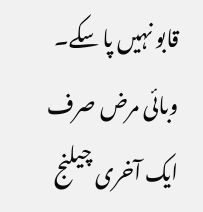قابو نہیں پا سکے۔ وبائی مرض صرف ایک آخری چیلنج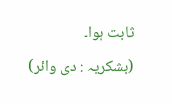ثابت ہوا۔
(بشکریہ : دی وائر)